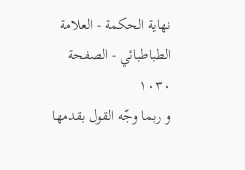نهاية الحكمة - العلامة الطباطبائي - الصفحة ١٠٣٠
و ربما وجّه القول بقدمها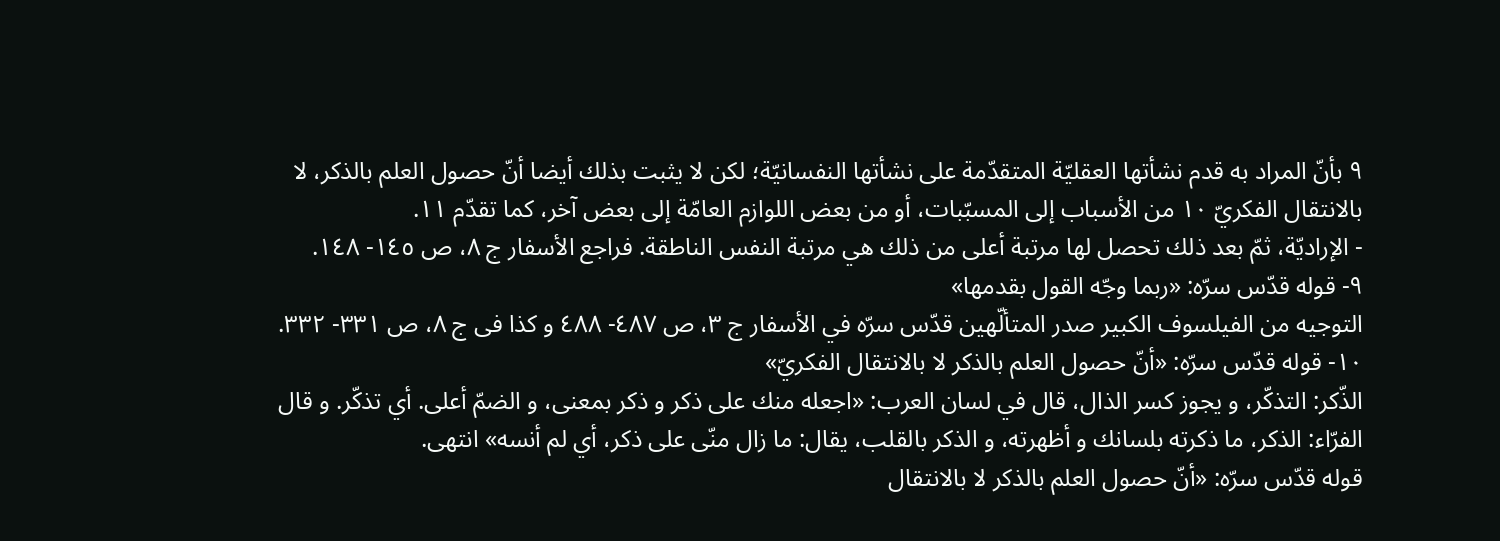٩ بأنّ المراد به قدم نشأتها العقليّة المتقدّمة على نشأتها النفسانيّة؛ لكن لا يثبت بذلك أيضا أنّ حصول العلم بالذكر، لا بالانتقال الفكريّ ١٠ من الأسباب إلى المسبّبات، أو من بعض اللوازم العامّة إلى بعض آخر، كما تقدّم ١١.
- الإراديّة، ثمّ بعد ذلك تحصل لها مرتبة أعلى من ذلك هي مرتبة النفس الناطقة. فراجع الأسفار ج ٨، ص ١٤٥- ١٤٨.
٩- قوله قدّس سرّه: «ربما وجّه القول بقدمها»
التوجيه من الفيلسوف الكبير صدر المتألّهين قدّس سرّه في الأسفار ج ٣، ص ٤٨٧- ٤٨٨ و كذا فى ج ٨، ص ٣٣١- ٣٣٢.
١٠- قوله قدّس سرّه: «أنّ حصول العلم بالذكر لا بالانتقال الفكريّ»
الذّكر: التذكّر، و يجوز كسر الذال، قال في لسان العرب: «اجعله منك على ذكر و ذكر بمعنى، و الضمّ أعلى. أي تذكّر. و قال الفرّاء: الذكر، ما ذكرته بلسانك و أظهرته، و الذكر بالقلب، يقال: ما زال منّى على ذكر، أي لم أنسه» انتهى.
قوله قدّس سرّه: «أنّ حصول العلم بالذكر لا بالانتقال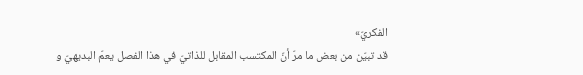الفكريّ»
قد تبيّن من بعض ما مرّ أنّ المكتسب المقابل للذاتيّ في هذا الفصل يعمّ البديهيّ و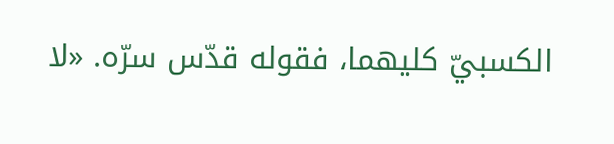الكسبيّ كليهما، فقوله قدّس سرّه. «لا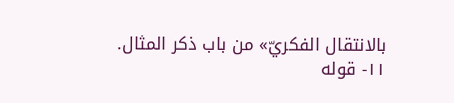بالانتقال الفكريّ» من باب ذكر المثال.
١١- قوله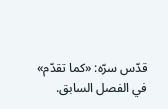قدّس سرّه: «كما تقدّم»
في الفصل السابق.